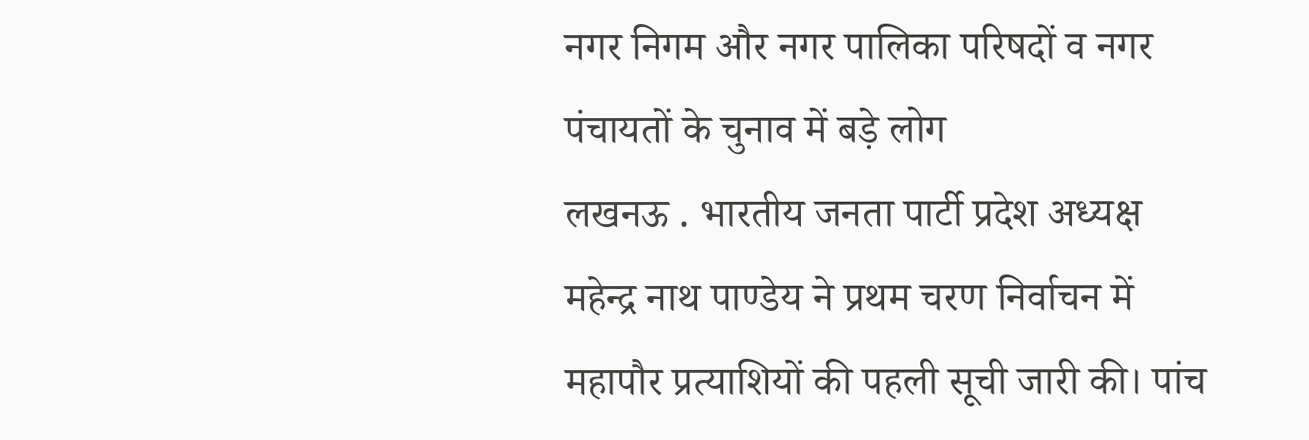नगर निगम और नगर पालिका परिषदों व नगर पंचायतों के चुनाव में बड़े लोग
लखनऊ . भारतीय जनता पार्टी प्रदेश अध्यक्ष महेन्द्र नाथ पाण्डेय ने प्रथम चरण निर्वाचन में महापौर प्रत्याशियों की पहली सूची जारी की। पांच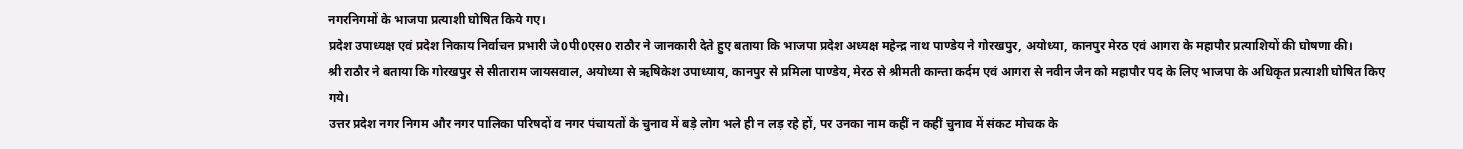नगरनिगमों के भाजपा प्रत्याशी घोषित किये गए।
प्रदेश उपाध्यक्ष एवं प्रदेश निकाय निर्वाचन प्रभारी जे0पी0एस0 राठौर ने जानकारी देते हुए बताया कि भाजपा प्रदेश अध्यक्ष महेन्द्र नाथ पाण्डेय ने गोरखपुर, अयोध्या, कानपुर मेरठ एवं आगरा के महापौर प्रत्याशियों की घोषणा की।
श्री राठौर ने बताया कि गोरखपुर से सीताराम जायसवाल, अयोध्या से ऋषिकेश उपाध्याय, कानपुर से प्रमिला पाण्डेय, मेरठ से श्रीमती कान्ता कर्दम एवं आगरा से नवीन जैन को महापौर पद के लिए भाजपा के अधिकृत प्रत्याशी घोषित किए गये।
उत्तर प्रदेश नगर निगम और नगर पालिका परिषदों व नगर पंचायतों के चुनाव में बड़े लोग भले ही न लड़ रहे हों, पर उनका नाम कहीं न कहीं चुनाव में संकट मोचक के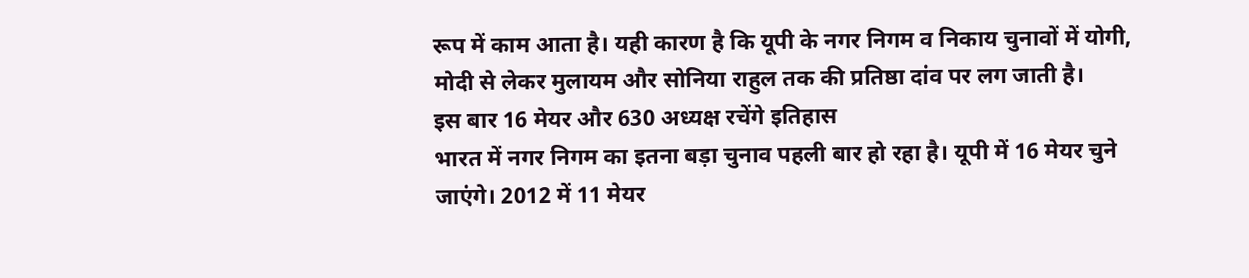रूप में काम आता है। यही कारण है कि यूपी के नगर निगम व निकाय चुनावों में योगी, मोदी से लेकर मुलायम और सोनिया राहुल तक की प्रतिष्ठा दांव पर लग जाती है।
इस बार 16 मेयर और 630 अध्यक्ष रचेंगे इतिहास
भारत में नगर निगम का इतना बड़ा चुनाव पहली बार हो रहा है। यूपी में 16 मेयर चुने जाएंगे। 2012 में 11 मेयर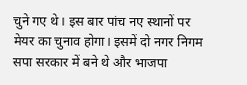चुने गए थे। इस बार पांच नए स्थानों पर मेयर का चुनाव होगा। इसमें दो नगर निगम सपा सरकार में बने थे और भाजपा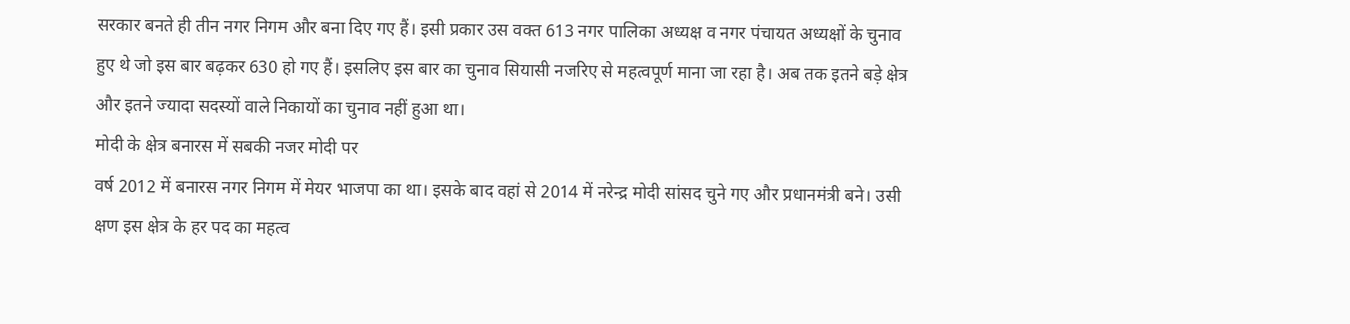सरकार बनते ही तीन नगर निगम और बना दिए गए हैं। इसी प्रकार उस वक्त 613 नगर पालिका अध्यक्ष व नगर पंचायत अध्यक्षों के चुनाव हुए थे जो इस बार बढ़कर 630 हो गए हैं। इसलिए इस बार का चुनाव सियासी नजरिए से महत्वपूर्ण माना जा रहा है। अब तक इतने बड़े क्षेत्र और इतने ज्यादा सदस्यों वाले निकायों का चुनाव नहीं हुआ था।
मोदी के क्षेत्र बनारस में सबकी नजर मोदी पर
वर्ष 2012 में बनारस नगर निगम में मेयर भाजपा का था। इसके बाद वहां से 2014 में नरेन्द्र मोदी सांसद चुने गए और प्रधानमंत्री बने। उसी क्षण इस क्षेत्र के हर पद का महत्व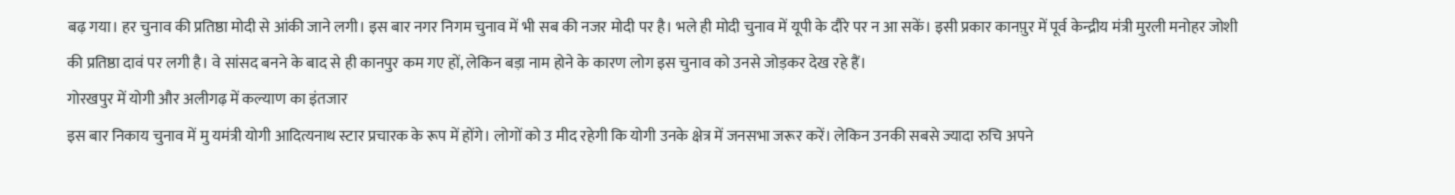बढ़ गया। हर चुनाव की प्रतिष्ठा मोदी से आंकी जाने लगी। इस बार नगर निगम चुनाव में भी सब की नजर मोदी पर है। भले ही मोदी चुनाव में यूपी के दौरे पर न आ सकें। इसी प्रकार कानप़ुर में पूर्व केन्द्रीय मंत्री मुरली मनोहर जोशी की प्रतिष्ठा दावं पर लगी है। वे सांसद बनने के बाद से ही कानपुर कम गए हों, लेकिन बड़ा नाम होने के कारण लोग इस चुनाव को उनसे जोड़कर देख रहे हैं।
गोरखपुर में योगी और अलीगढ़ में कल्याण का इंतजार
इस बार निकाय चुनाव में मु यमंत्री योगी आदित्यनाथ स्टार प्रचारक के रूप में होंगे। लोगों को उ मीद रहेगी कि योगी उनके क्षेत्र में जनसभा जरूर करें। लेकिन उनकी सबसे ज्यादा रुचि अपने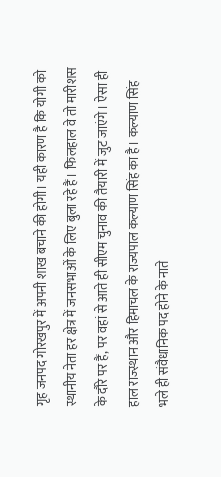गृह जनपद गोरखपुर में अपनी शाख बचाने की होगी। यही कारण है कि योगी को स्थानीय नेता हर क्षेत्र में जनसभाओं के लिए बुला रहे हैं। फिलहाल वे तो मारीशस के दौरे पर हैं, पर वहां से आते ही सीएम चुनाव की तैयारी में जुट जाएंगे। ऐसा ही हाल राज्स्थान और हिमाचल के राज्यपाल कल्याण सिंह का है। कल्याण सिंह भले ही संवैधानिक पद होने के नाते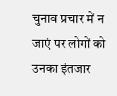चुनाव प्रचार में न जाएं पर लोगों को उनका इंतजार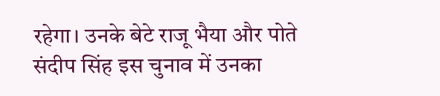रहेगा। उनके बेटे राजू भैया और पोते संदीप सिंह इस चुनाव में उनका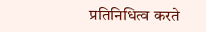प्रतिनिधित्व करते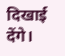दिखाई देंगे।